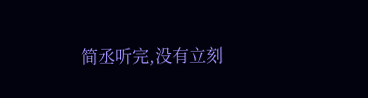简丞听完,没有立刻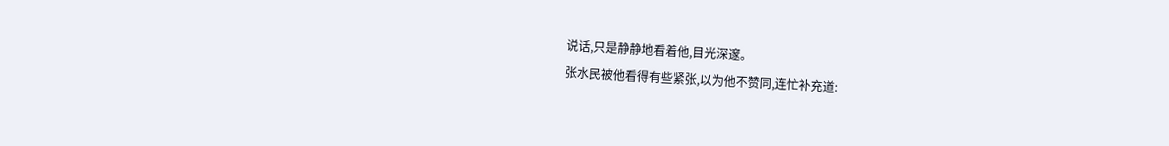说话,只是静静地看着他,目光深邃。
张水民被他看得有些紧张,以为他不赞同,连忙补充道: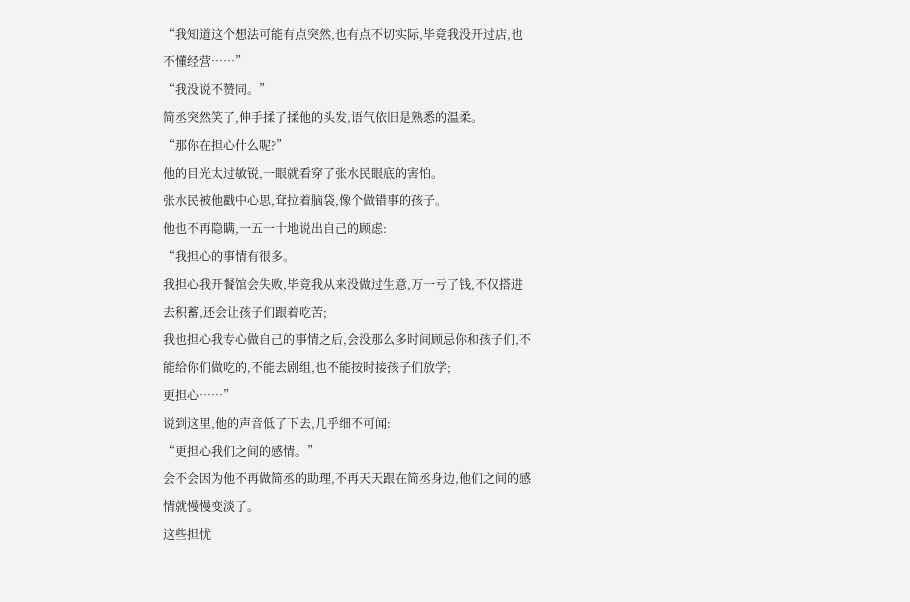“我知道这个想法可能有点突然,也有点不切实际,毕竟我没开过店,也不懂经营……”
“我没说不赞同。”
简丞突然笑了,伸手揉了揉他的头发,语气依旧是熟悉的温柔。
“那你在担心什么呢?”
他的目光太过敏锐,一眼就看穿了张水民眼底的害怕。
张水民被他戳中心思,耷拉着脑袋,像个做错事的孩子。
他也不再隐瞒,一五一十地说出自己的顾虑:
“我担心的事情有很多。
我担心我开餐馆会失败,毕竟我从来没做过生意,万一亏了钱,不仅搭进去积蓄,还会让孩子们跟着吃苦;
我也担心我专心做自己的事情之后,会没那么多时间顾忌你和孩子们,不能给你们做吃的,不能去剧组,也不能按时接孩子们放学;
更担心……”
说到这里,他的声音低了下去,几乎细不可闻:
“更担心我们之间的感情。”
会不会因为他不再做简丞的助理,不再天天跟在简丞身边,他们之间的感情就慢慢变淡了。
这些担忧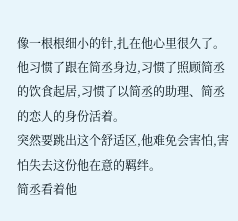像一根根细小的针,扎在他心里很久了。
他习惯了跟在简丞身边,习惯了照顾简丞的饮食起居,习惯了以简丞的助理、简丞的恋人的身份活着。
突然要跳出这个舒适区,他难免会害怕,害怕失去这份他在意的羁绊。
简丞看着他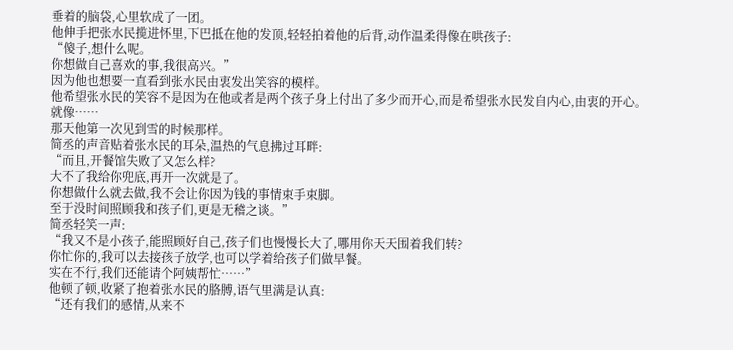垂着的脑袋,心里软成了一团。
他伸手把张水民揽进怀里,下巴抵在他的发顶,轻轻拍着他的后背,动作温柔得像在哄孩子:
“傻子,想什么呢。
你想做自己喜欢的事,我很高兴。”
因为他也想要一直看到张水民由衷发出笑容的模样。
他希望张水民的笑容不是因为在他或者是两个孩子身上付出了多少而开心,而是希望张水民发自内心,由衷的开心。
就像……
那天他第一次见到雪的时候那样。
简丞的声音贴着张水民的耳朵,温热的气息拂过耳畔:
“而且,开餐馆失败了又怎么样?
大不了我给你兜底,再开一次就是了。
你想做什么就去做,我不会让你因为钱的事情束手束脚。
至于没时间照顾我和孩子们,更是无稽之谈。”
简丞轻笑一声:
“我又不是小孩子,能照顾好自己,孩子们也慢慢长大了,哪用你天天围着我们转?
你忙你的,我可以去接孩子放学,也可以学着给孩子们做早餐。
实在不行,我们还能请个阿姨帮忙……”
他顿了顿,收紧了抱着张水民的胳膊,语气里满是认真:
“还有我们的感情,从来不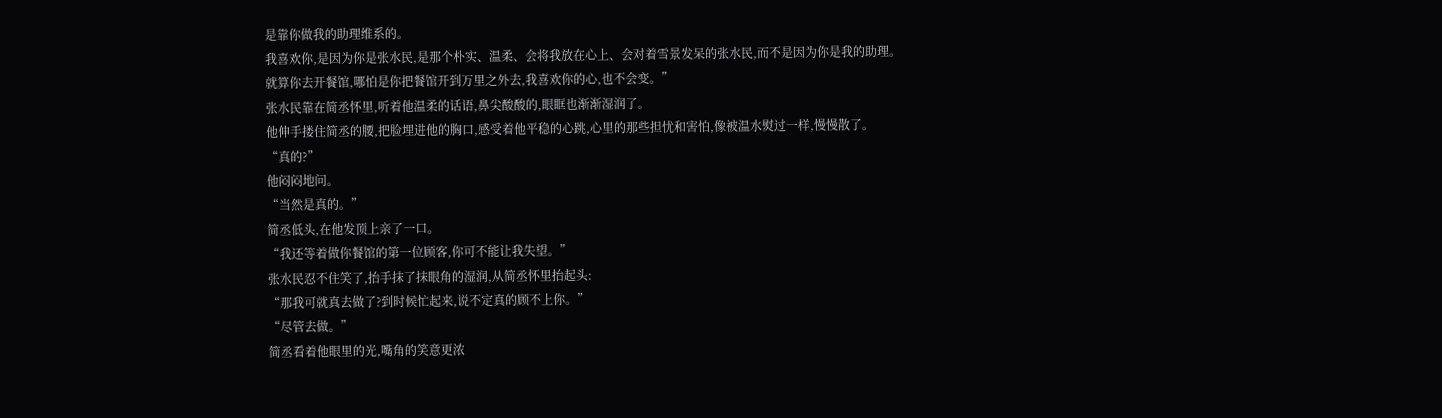是靠你做我的助理维系的。
我喜欢你,是因为你是张水民,是那个朴实、温柔、会将我放在心上、会对着雪景发呆的张水民,而不是因为你是我的助理。
就算你去开餐馆,哪怕是你把餐馆开到万里之外去,我喜欢你的心,也不会变。”
张水民靠在简丞怀里,听着他温柔的话语,鼻尖酸酸的,眼眶也渐渐湿润了。
他伸手搂住简丞的腰,把脸埋进他的胸口,感受着他平稳的心跳,心里的那些担忧和害怕,像被温水熨过一样,慢慢散了。
“真的?”
他闷闷地问。
“当然是真的。”
简丞低头,在他发顶上亲了一口。
“我还等着做你餐馆的第一位顾客,你可不能让我失望。”
张水民忍不住笑了,抬手抹了抹眼角的湿润,从简丞怀里抬起头:
“那我可就真去做了?到时候忙起来,说不定真的顾不上你。”
“尽管去做。”
简丞看着他眼里的光,嘴角的笑意更浓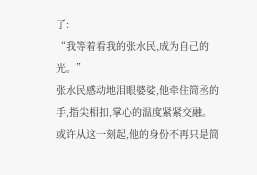了:
“我等着看我的张水民,成为自己的光。”
张水民感动地泪眼婆娑,他牵住简丞的手,指尖相扣,掌心的温度紧紧交融。
或许从这一刻起,他的身份不再只是简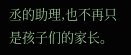丞的助理,也不再只是孩子们的家长。